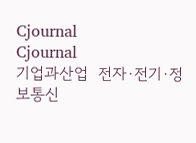Cjournal
Cjournal
기업과산업  전자·전기·정보통신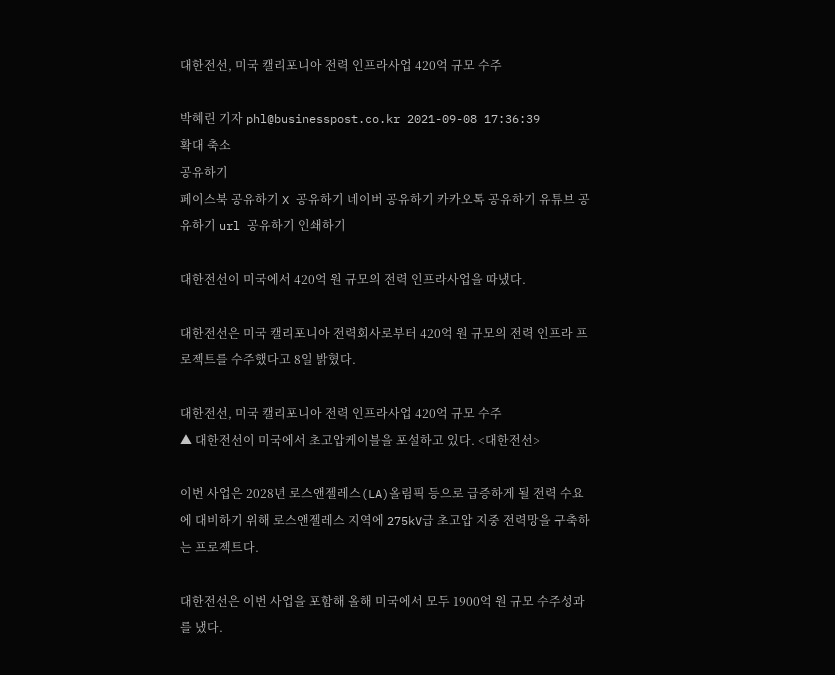대한전선, 미국 캘리포니아 전력 인프라사업 420억 규모 수주

박혜린 기자 phl@businesspost.co.kr 2021-09-08 17:36:39
확대 축소
공유하기
페이스북 공유하기 X 공유하기 네이버 공유하기 카카오톡 공유하기 유튜브 공유하기 url 공유하기 인쇄하기

대한전선이 미국에서 420억 원 규모의 전력 인프라사업을 따냈다.

대한전선은 미국 캘리포니아 전력회사로부터 420억 원 규모의 전력 인프라 프로젝트를 수주했다고 8일 밝혔다.

대한전선, 미국 캘리포니아 전력 인프라사업 420억 규모 수주
▲ 대한전선이 미국에서 초고압케이블을 포설하고 있다. <대한전선>

이번 사업은 2028년 로스앤젤레스(LA)올림픽 등으로 급증하게 될 전력 수요에 대비하기 위해 로스앤젤레스 지역에 275kV급 초고압 지중 전력망을 구축하는 프로젝트다.

대한전선은 이번 사업을 포함해 올해 미국에서 모두 1900억 원 규모 수주성과를 냈다.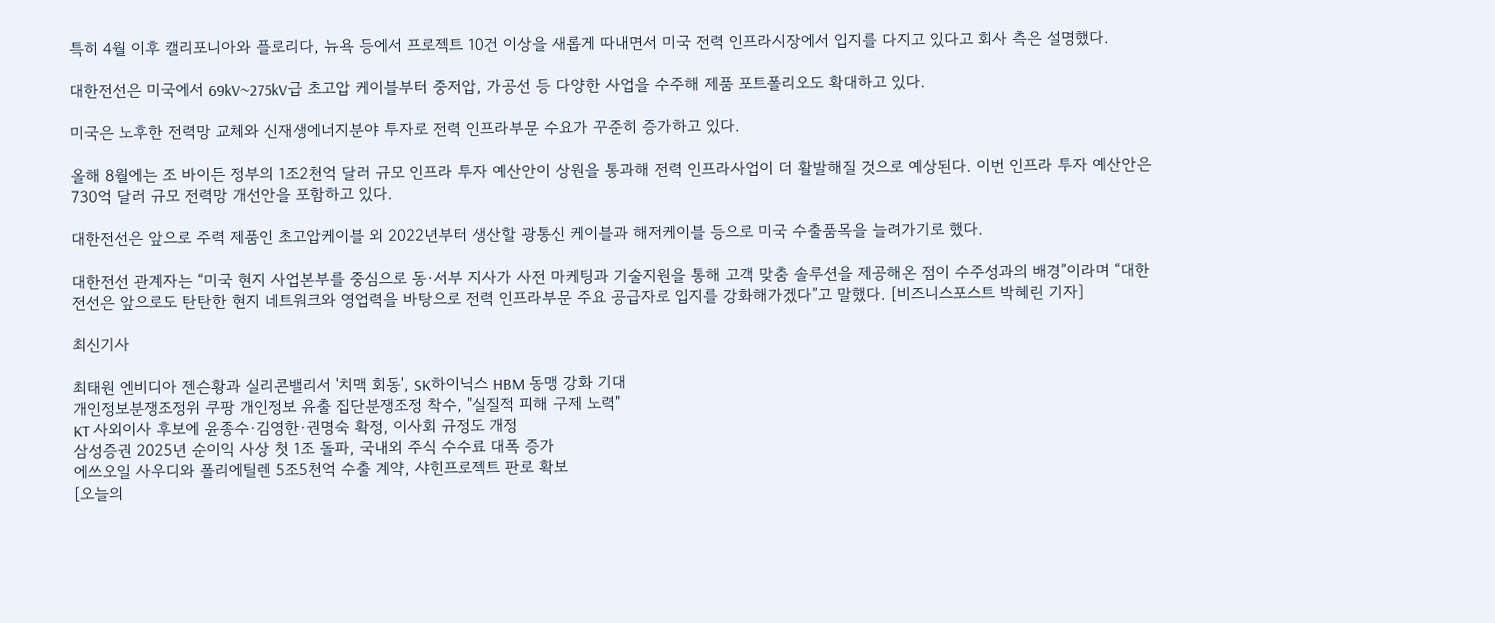특히 4월 이후 캘리포니아와 플로리다, 뉴욕 등에서 프로젝트 10건 이상을 새롭게 따내면서 미국 전력 인프라시장에서 입지를 다지고 있다고 회사 측은 설명했다.

대한전선은 미국에서 69kV~275kV급 초고압 케이블부터 중저압, 가공선 등 다양한 사업을 수주해 제품 포트폴리오도 확대하고 있다.

미국은 노후한 전력망 교체와 신재생에너지분야 투자로 전력 인프라부문 수요가 꾸준히 증가하고 있다.

올해 8월에는 조 바이든 정부의 1조2천억 달러 규모 인프라 투자 예산안이 상원을 통과해 전력 인프라사업이 더 활발해질 것으로 예상된다. 이번 인프라 투자 예산안은 730억 달러 규모 전력망 개선안을 포함하고 있다.

대한전선은 앞으로 주력 제품인 초고압케이블 외 2022년부터 생산할 광통신 케이블과 해저케이블 등으로 미국 수출품목을 늘려가기로 했다.

대한전선 관계자는 “미국 현지 사업본부를 중심으로 동·서부 지사가 사전 마케팅과 기술지원을 통해 고객 맞춤 솔루션을 제공해온 점이 수주성과의 배경”이라며 “대한전선은 앞으로도 탄탄한 현지 네트워크와 영업력을 바탕으로 전력 인프라부문 주요 공급자로 입지를 강화해가겠다”고 말했다. [비즈니스포스트 박혜린 기자]

최신기사

최태원 엔비디아 젠슨황과 실리콘밸리서 '치맥 회동', SK하이닉스 HBM 동맹 강화 기대
개인정보분쟁조정위 쿠팡 개인정보 유출 집단분쟁조정 착수, "실질적 피해 구제 노력"
KT 사외이사 후보에 윤종수·김영한·권명숙 확정, 이사회 규정도 개정
삼성증권 2025년 순이익 사상 첫 1조 돌파, 국내외 주식 수수료 대폭 증가
에쓰오일 사우디와 폴리에틸렌 5조5천억 수출 계약, 샤힌프로젝트 판로 확보
[오늘의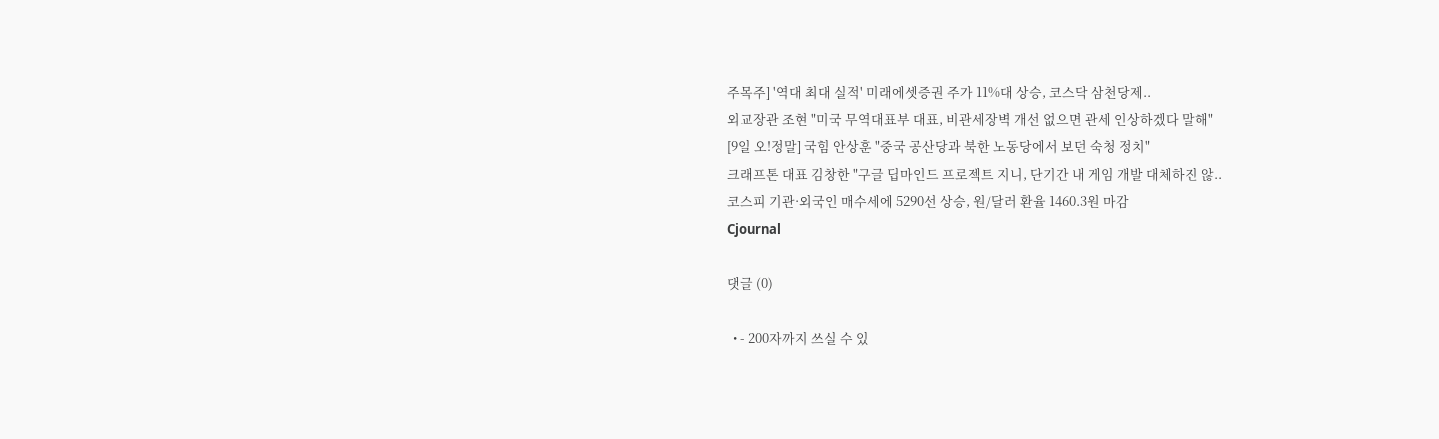주목주] '역대 최대 실적' 미래에셋증권 주가 11%대 상승, 코스닥 삼천당제..
외교장관 조현 "미국 무역대표부 대표, 비관세장벽 개선 없으면 관세 인상하겠다 말해"
[9일 오!정말] 국힘 안상훈 "중국 공산당과 북한 노동당에서 보던 숙청 정치"
크래프톤 대표 김창한 "구글 딥마인드 프로젝트 지니, 단기간 내 게임 개발 대체하진 않..
코스피 기관·외국인 매수세에 5290선 상승, 원/달러 환율 1460.3원 마감
Cjournal

댓글 (0)

  • - 200자까지 쓰실 수 있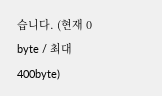습니다. (현재 0 byte / 최대 400byte)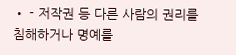• - 저작권 등 다른 사람의 권리를 침해하거나 명예를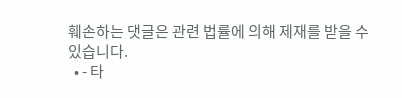훼손하는 댓글은 관련 법률에 의해 제재를 받을 수 있습니다.
  • - 타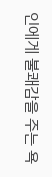인에게 불쾌감을 주는 욕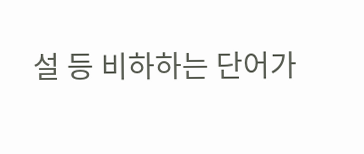설 등 비하하는 단어가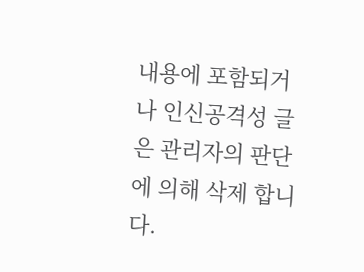내용에 포함되거나 인신공격성 글은 관리자의 판단에 의해 삭제 합니다.